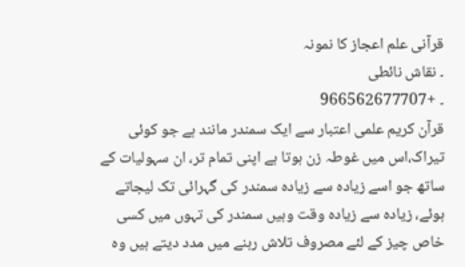قرآنی علم اعجاز کا نمونہ
۔ نقاش نائطی
۔ +966562677707
قرآن کریم علمی اعتبار سے ایک سمندر مانند ہے جو کوئی تیراک،اس میں غوطہ زن ہوتا ہے اپنی تمام تر، ان سہولیات کے ساتھ جو اسے زیادہ سے زیادہ سمندر کی گہرائی تک لیجاتے ہوئے، زیادہ سے زیادہ وقت وہیں سمندر کی تہوں میں کسی خاص چیز کے لئے مصروف تلاش رہنے میں مدد دیتے ہیں وہ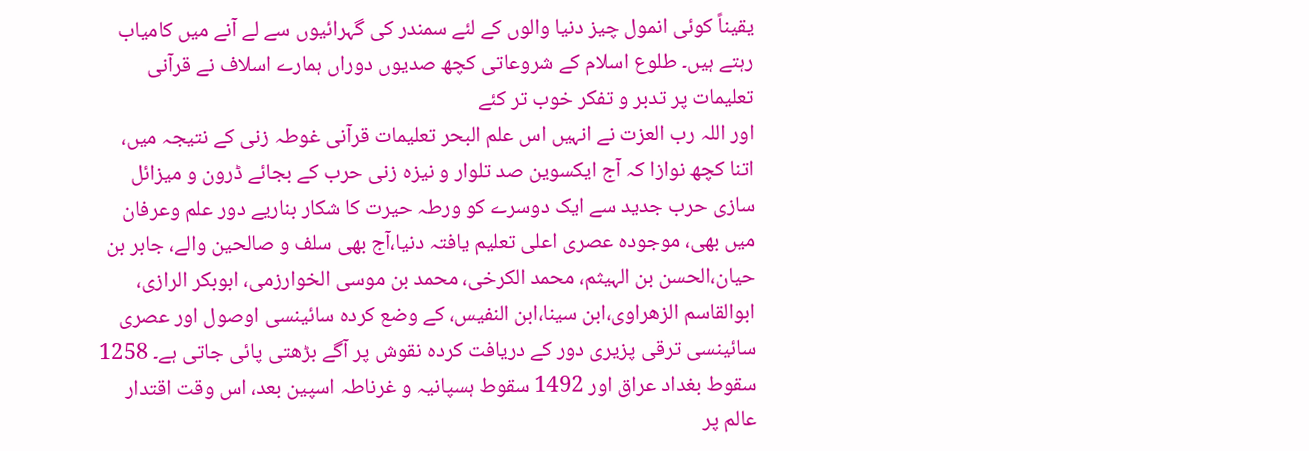یقیناً کوئی انمول چیز دنیا والوں کے لئے سمندر کی گہرائیوں سے لے آنے میں کامیاب رہتے ہیں۔ طلوع اسلام کے شروعاتی کچھ صدیوں دوراں ہمارے اسلاف نے قرآنی تعلیمات پر تدبر و تفکر خوب تر کئے
اور اللہ رب العزت نے انہیں اس علم البحر تعلیمات قرآنی غوطہ زنی کے نتیجہ میں، اتنا کچھ نوازا کہ آج ایکسوین صد تلوار و نیزہ زنی حرب کے بجائے ڈرون و میزائل سازی حرب جدید سے ایک دوسرے کو ورطہ حیرت کا شکار بناریے دور علم وعرفان میں بھی، موجودہ عصری اعلی تعلیم یافتہ دنیا،آج بھی سلف و صالحین والے، جابر بن حیان،الحسن بن الہیثم، محمد الکرخی، محمد بن موسی الخوارزمی، ابوبکر الرازی، ابوالقاسم الزھراوی،ابن سینا،ابن النفیس، کے وضع کردہ سائینسی اوصول اور عصری سائینسی ترقی پزیری دور کے دریافت کردہ نقوش پر آگے بڑھتی پائی جاتی ہے۔ 1258 سقوط بغداد عراق اور 1492 سقوط ہسپانیہ و غرناطہ اسپین بعد، اس وقت اقتدار عالم پر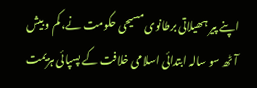اپنے پیر ہھیلاتی برطانوی مسیحی حکومت نے، کم و بیش آٹھ سو سالہ ابتدائی اسلامی خلافت کے پسپائی ہزیمت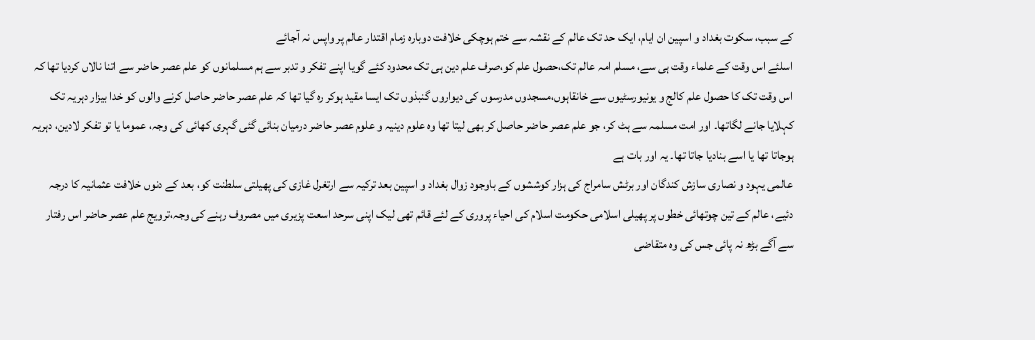کے سبب، سکوت بغداد و اسپین ان ایام، ایک حد تک عالم کے نقشہ سے ختم ہوچکی خلافت دوبارہ زمام اقتدار عالم پر واپس نہ آجائے
اسلئے اس وقت کے علماء وقت ہی سے، مسلم امہ عالم تک،حصول علم کو،صرف علم دین ہی تک محدود کئے گویا اپنے تفکر و تدبر سے ہم مسلمانوں کو علم عصر حاضر سے اتنا نالاں کردیا تھا کہ اس وقت تک کا حصول علم کالج و یونیورسٹیوں سے خانقاہوں،مسجدوں مدرسوں کی دیواروں گنبذوں تک ایسا مقید ہوکر رہ گیا تھا کہ علم عصر حاضر حاصل کرنے والوں کو خدا بیزار دہریہ تک کہلایا جانے لگاتھا۔ اور امت مسلمہ سے ہٹ کر، جو علم عصر حاضر حاصل کر بھی لیتا تھا وہ علوم دینیہ و علوم عصر حاضر درمیان بنائی گئی گہری کھائی کی وجہ، عموما یا تو تفکر لادین، دہریہ ہوجاتا تھا یا اسے بنادیا جاتا تھا۔ یہ اور بات ہے
عالمی یہود و نصاری سازش کندگان اور برٹش سامراج کی ہزار کوششوں کے باوجود زوال بغداد و اسپین بعد ترکیہ سے ارتغرل غازی کی پھیلتی سلطنت کو، بعد کے دنوں خلافت عثمانیہ کا درجہ دئیے، عالم کے تین چوتھائی خطوں پر پھیلی اسلامی حکومت اسلام کی احیاء پروری کے لئے قائم تھی لیک اپنی سرحد اسعت پزیری میں مصروف رہنے کی وجہ،ترویج علم عصر حاضر اس رفتار سے آگے بڑھ نہ پائی جس کی وہ متقاضی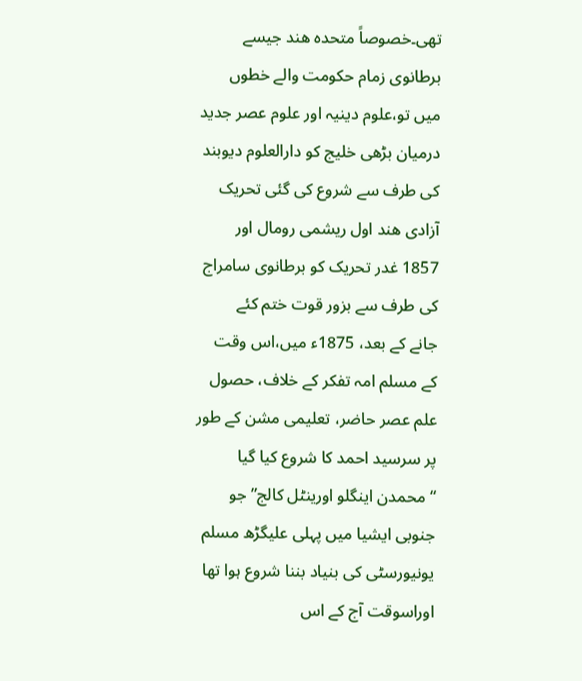تھی۔خصوصاً متحدہ ھند جیسے برطانوی زمام حکومت والے خطوں میں تو،علوم دینیہ اور علوم عصر جدید درمیان بڑھی خلیج کو دارالعلوم دیوبند کی طرف سے شروع کی گئی تحریک آزادی ھند اول ریشمی رومال اور 1857 غدر تحریک کو برطانوی سامراج کی طرف سے بزور قوت ختم کئے
جانے کے بعد، 1875ء میں،اس وقت کے مسلم امہ تفکر کے خلاف، حصول علم عصر حاضر، تعلیمی مشن کے طور پر سرسید احمد کا شروع کیا گیا “محمدن اینگلو اورینٹل کالج” جو جنوبی ایشیا میں پہلی علیگڑھ مسلم یونیورسٹی کی بنیاد بننا شروع ہوا تھا اوراسوقت آج کے اس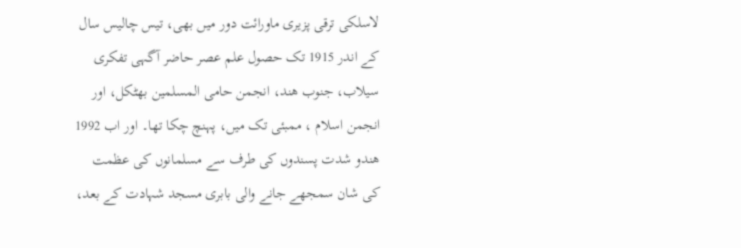لاسلکی ترقی پزیری ماورائت دور میں بھی، تیس چالیس سال کے اندر 1915 تک حصول علم عصر حاضر آگہی تفکری سیلاب، جنوب ھند، انجمن حامی المسلمین بھٹکل، اور انجمن اسلام ، ممبئی تک میں، پہنچ چکا تھا۔ اور اب 1992 ھندو شدت پسندوں کی طرف سے مسلمانوں کی عظمت کی شان سمجھے جانے والی بابری مسجد شہادت کے بعد،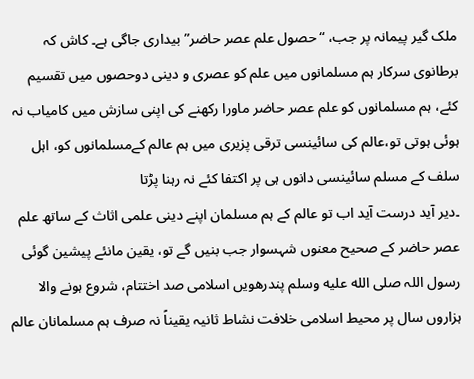ملک گیر پیمانہ پر جب، “حصول علم عصر حاضر” بیداری جاگی ہے۔ کاش کہ برطانوی سرکار ہم مسلمانوں میں علم کو عصری و دینی دوحصوں میں تقسیم کئے، ہم مسلمانوں کو علم عصر حاضر ماورا رکھنے کی اپنی سازش میں کامیاب نہ ہوئی ہوتی تو،عالم کی سائینسی ترقی پزیری میں ہم عالم کےمسلمانوں کو، اہل سلف کے مسلم سائینسی دانوں ہی پر اکتفا کئے نہ رہنا پڑتا
۔دیر آید درست آید اب تو عالم کے ہم مسلمان اپنے دینی علمی اثاث کے ساتھ علم عصر حاضر کے صحیح معنوں شہسوار جب بنیں گے تو، یقین مانئے پیشین گوئی رسول اللہ صلى الله عليه وسلم پندرھویں اسلامی صد اختتام، شروع ہونے والا ہزاروں سال پر محیط اسلامی خلافت نشاط ثانیہ یقیناً نہ صرف ہم مسلمانان عالم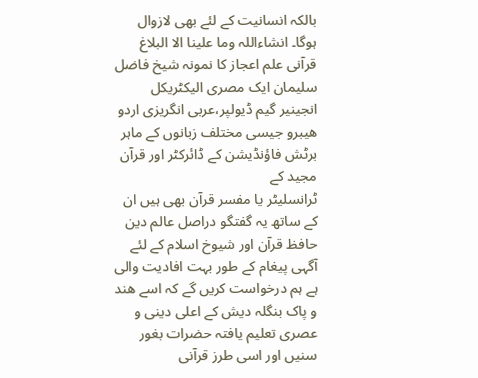بالکہ انسانیت کے لئے بھی لازوال ہوگا۔ انشاءاللہ وما علینا الا البلاغ قرآنی علم اعجاز کا نمونہ شیخ فاضل سلیمان ایک مصری الیکٹریکل انجینیر گیم ڈیولپر،عربی انگریزی اردو ھیبرو جیسی مختلف زبانوں کے ماہر برٹش فاؤنڈیشن کے ڈائرکٹر اور قرآن مجید کے
ٹرانسلیٹر یا مفسر قرآن بھی ہیں ان کے ساتھ یہ گفتگو دراصل عالم دین حافظ قرآن اور شیوخ اسلام کے لئے آگہی پیغام کے طور بہت افادیت والی ہے ہم درخواست کریں گے کہ اسے ھند و پاک بنگلہ دیش کے اعلی دینی و عصری تعلیم یافتہ حضرات بغور سنیں اور اسی طرز قرآنی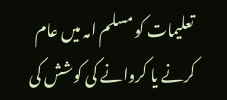تعلیمات کو مسلم امہ میں عام کرنے یا کروانے کی کوشش کی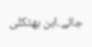جائے۔ابن بھٹکلی